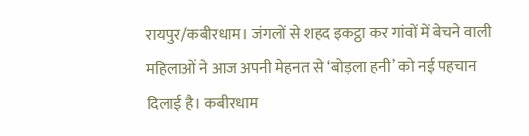रायपुर/कबीरधाम। जंगलों से शहद इकट्ठा कर गांवों में बेचने वाली महिलाओं ने आज अपनी मेहनत से ‘बोड़ला हनी’ को नई पहचान दिलाई है। कबीरधाम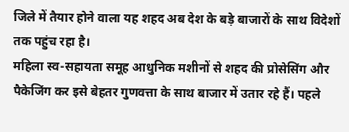जिले में तैयार होने वाला यह शहद अब देश के बड़े बाजारों के साथ विदेशों तक पहुंच रहा है।
महिला स्व-सहायता समूह आधुनिक मशीनों से शहद की प्रोसेसिंग और पैकेजिंग कर इसे बेहतर गुणवत्ता के साथ बाजार में उतार रहे हैं। पहले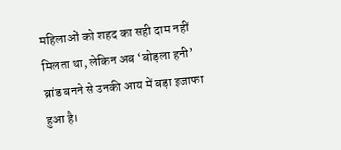महिलाओं को शहद का सही दाम नहीं मिलता था, लेकिन अब ‘बोड़ला हनी’ ब्रांड बनने से उनकी आय में बड़ा इजाफा हुआ है।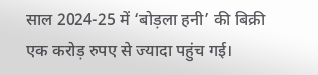साल 2024-25 में ‘बोड़ला हनी’ की बिक्री एक करोड़ रुपए से ज्यादा पहुंच गई।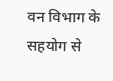वन विभाग के सहयोग से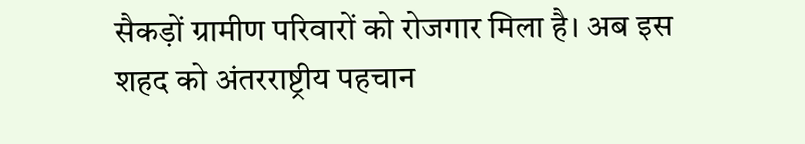सैकड़ों ग्रामीण परिवारों को रोजगार मिला है। अब इस शहद को अंतरराष्ट्रीय पहचान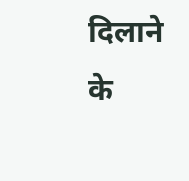दिलाने के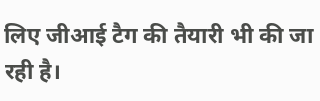लिए जीआई टैग की तैयारी भी की जा रही है।